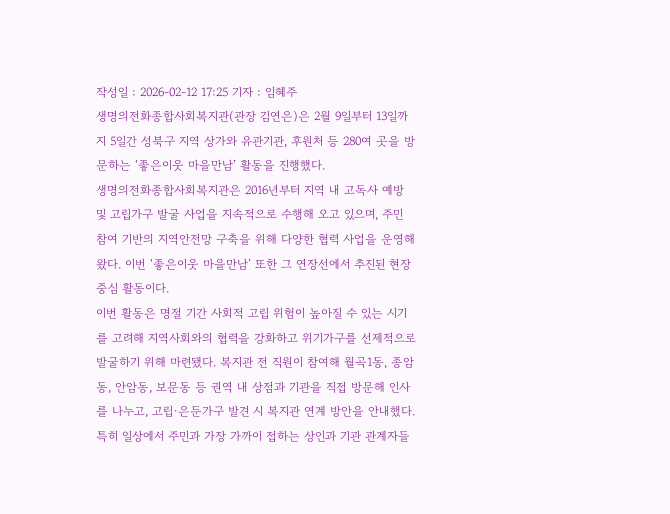작성일 : 2026-02-12 17:25 기자 : 임혜주
생명의전화종합사회복지관(관장 김연은)은 2월 9일부터 13일까지 5일간 성북구 지역 상가와 유관기관, 후원처 등 280여 곳을 방문하는 ‘좋은이웃 마을만남’ 활동을 진행했다.
생명의전화종합사회복지관은 2016년부터 지역 내 고독사 예방 및 고립가구 발굴 사업을 지속적으로 수행해 오고 있으며, 주민 참여 기반의 지역안전망 구축을 위해 다양한 협력 사업을 운영해왔다. 이번 ‘좋은이웃 마을만남’ 또한 그 연장선에서 추진된 현장 중심 활동이다.
이번 활동은 명절 기간 사회적 고립 위험이 높아질 수 있는 시기를 고려해 지역사회와의 협력을 강화하고 위기가구를 선제적으로 발굴하기 위해 마련됐다. 복지관 전 직원이 참여해 월곡1동, 종암동, 안암동, 보문동 등 권역 내 상점과 기관을 직접 방문해 인사를 나누고, 고립·은둔가구 발견 시 복지관 연계 방안을 안내했다.
특히 일상에서 주민과 가장 가까이 접하는 상인과 기관 관계자들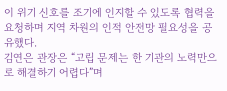이 위기 신호를 조기에 인지할 수 있도록 협력을 요청하며 지역 차원의 인적 안전망 필요성을 공유했다.
김연은 관장은 “고립 문제는 한 기관의 노력만으로 해결하기 어렵다”며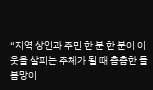“지역 상인과 주민 한 분 한 분이 이웃을 살피는 주체가 될 때 촘촘한 돌봄망이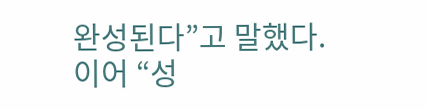완성된다”고 말했다. 이어 “성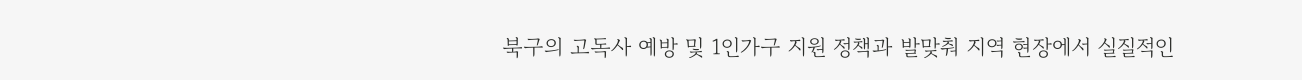북구의 고독사 예방 및 1인가구 지원 정책과 발맞춰 지역 현장에서 실질적인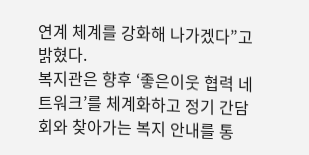연계 체계를 강화해 나가겠다”고 밝혔다.
복지관은 향후 ‘좋은이웃 협력 네트워크’를 체계화하고 정기 간담회와 찾아가는 복지 안내를 통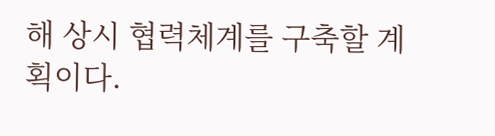해 상시 협력체계를 구축할 계획이다.